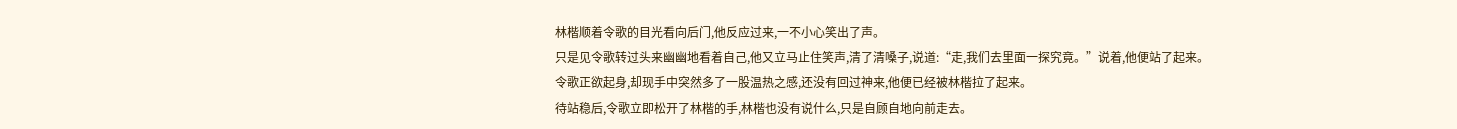林楷顺着令歌的目光看向后门,他反应过来,一不小心笑出了声。
只是见令歌转过头来幽幽地看着自己,他又立马止住笑声,清了清嗓子,说道:“走,我们去里面一探究竟。”说着,他便站了起来。
令歌正欲起身,却现手中突然多了一股温热之感,还没有回过神来,他便已经被林楷拉了起来。
待站稳后,令歌立即松开了林楷的手,林楷也没有说什么,只是自顾自地向前走去。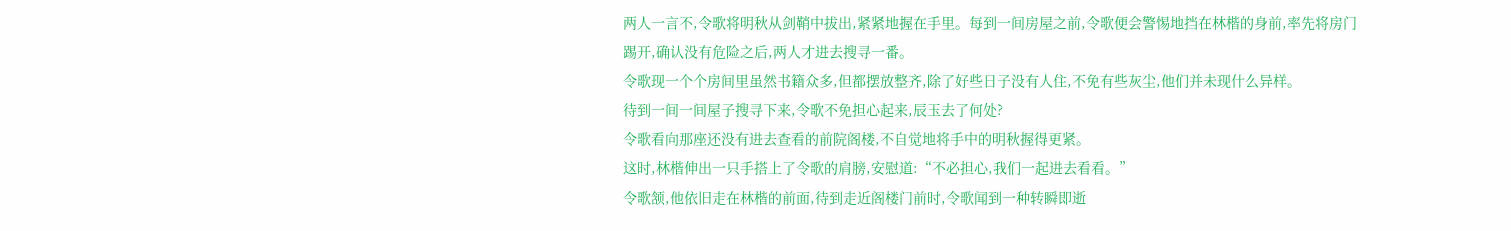两人一言不,令歌将明秋从剑鞘中拔出,紧紧地握在手里。每到一间房屋之前,令歌便会警惕地挡在林楷的身前,率先将房门踢开,确认没有危险之后,两人才进去搜寻一番。
令歌现一个个房间里虽然书籍众多,但都摆放整齐,除了好些日子没有人住,不免有些灰尘,他们并未现什么异样。
待到一间一间屋子搜寻下来,令歌不免担心起来,辰玉去了何处?
令歌看向那座还没有进去查看的前院阁楼,不自觉地将手中的明秋握得更紧。
这时,林楷伸出一只手搭上了令歌的肩膀,安慰道:“不必担心,我们一起进去看看。”
令歌颔,他依旧走在林楷的前面,待到走近阁楼门前时,令歌闻到一种转瞬即逝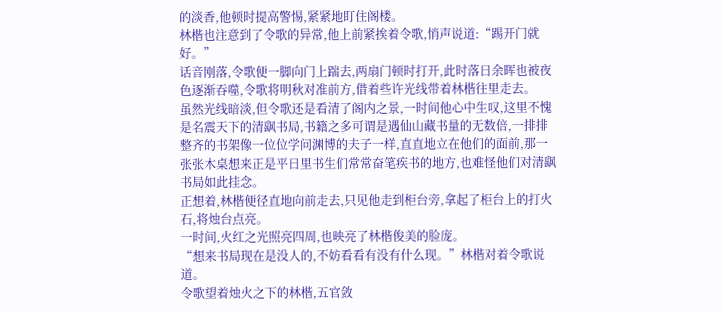的淡香,他顿时提高警惕,紧紧地盯住阁楼。
林楷也注意到了令歌的异常,他上前紧挨着令歌,悄声说道:“踢开门就好。”
话音刚落,令歌便一脚向门上踹去,两扇门顿时打开,此时落日余晖也被夜色逐渐吞噬,令歌将明秋对准前方,借着些许光线带着林楷往里走去。
虽然光线暗淡,但令歌还是看清了阁内之景,一时间他心中生叹,这里不愧是名震天下的清飖书局,书籍之多可谓是遇仙山藏书量的无数倍,一排排整齐的书架像一位位学问渊博的夫子一样,直直地立在他们的面前,那一张张木桌想来正是平日里书生们常常奋笔疾书的地方,也难怪他们对清飖书局如此挂念。
正想着,林楷便径直地向前走去,只见他走到柜台旁,拿起了柜台上的打火石,将烛台点亮。
一时间,火红之光照亮四周,也映亮了林楷俊美的脸庞。
“想来书局现在是没人的,不妨看看有没有什么现。”林楷对着令歌说道。
令歌望着烛火之下的林楷,五官敛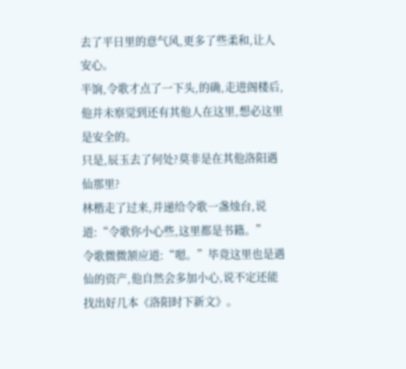去了平日里的意气风,更多了些柔和,让人安心。
半饷,令歌才点了一下头,的确,走进阁楼后,他并未察觉到还有其他人在这里,想必这里是安全的。
只是,辰玉去了何处?莫非是在其他洛阳遇仙那里?
林楷走了过来,并递给令歌一盏烛台,说道:“令歌你小心些,这里都是书籍。”
令歌微微颔应道:“嗯。”毕竟这里也是遇仙的资产,他自然会多加小心,说不定还能找出好几本《洛阳时下新文》。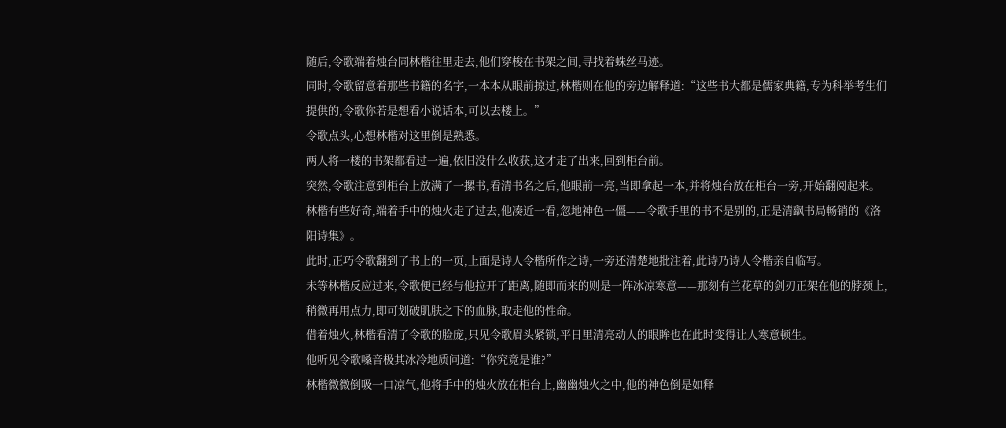随后,令歌端着烛台同林楷往里走去,他们穿梭在书架之间,寻找着蛛丝马迹。
同时,令歌留意着那些书籍的名字,一本本从眼前掠过,林楷则在他的旁边解释道:“这些书大都是儒家典籍,专为科举考生们提供的,令歌你若是想看小说话本,可以去楼上。”
令歌点头,心想林楷对这里倒是熟悉。
两人将一楼的书架都看过一遍,依旧没什么收获,这才走了出来,回到柜台前。
突然,令歌注意到柜台上放满了一摞书,看清书名之后,他眼前一亮,当即拿起一本,并将烛台放在柜台一旁,开始翻阅起来。
林楷有些好奇,端着手中的烛火走了过去,他凑近一看,忽地神色一僵——令歌手里的书不是别的,正是清飖书局畅销的《洛阳诗集》。
此时,正巧令歌翻到了书上的一页,上面是诗人令楷所作之诗,一旁还清楚地批注着,此诗乃诗人令楷亲自临写。
未等林楷反应过来,令歌便已经与他拉开了距离,随即而来的则是一阵冰凉寒意——那刻有兰花草的剑刃正架在他的脖颈上,稍微再用点力,即可划破肌肤之下的血脉,取走他的性命。
借着烛火,林楷看清了令歌的脸庞,只见令歌眉头紧锁,平日里清亮动人的眼眸也在此时变得让人寒意顿生。
他听见令歌嗓音极其冰冷地质问道:“你究竟是谁?”
林楷微微倒吸一口凉气,他将手中的烛火放在柜台上,幽幽烛火之中,他的神色倒是如释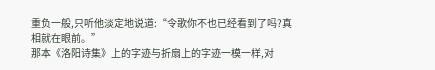重负一般,只听他淡定地说道:“令歌你不也已经看到了吗?真相就在眼前。”
那本《洛阳诗集》上的字迹与折扇上的字迹一模一样,对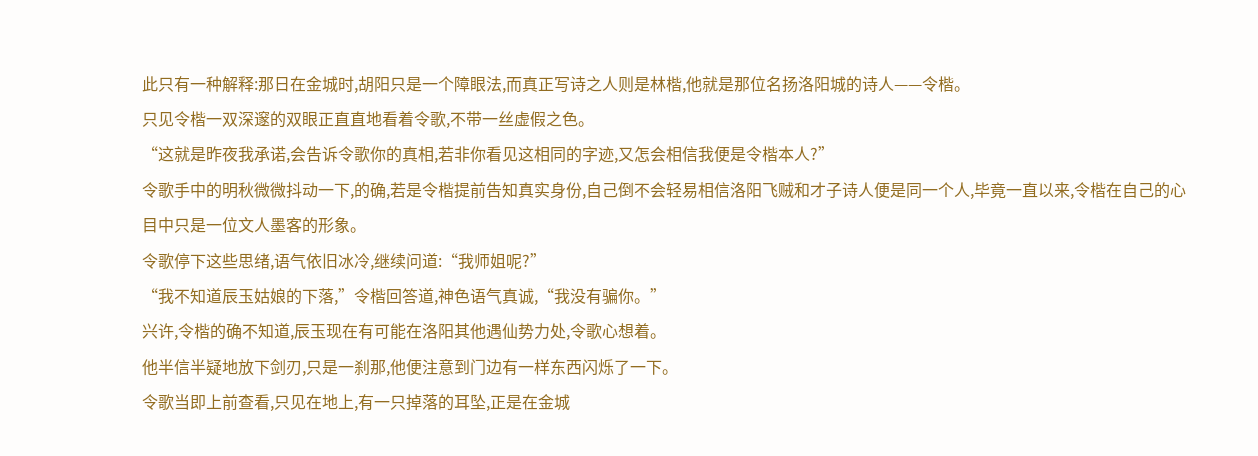此只有一种解释:那日在金城时,胡阳只是一个障眼法,而真正写诗之人则是林楷,他就是那位名扬洛阳城的诗人——令楷。
只见令楷一双深邃的双眼正直直地看着令歌,不带一丝虚假之色。
“这就是昨夜我承诺,会告诉令歌你的真相,若非你看见这相同的字迹,又怎会相信我便是令楷本人?”
令歌手中的明秋微微抖动一下,的确,若是令楷提前告知真实身份,自己倒不会轻易相信洛阳飞贼和才子诗人便是同一个人,毕竟一直以来,令楷在自己的心目中只是一位文人墨客的形象。
令歌停下这些思绪,语气依旧冰冷,继续问道:“我师姐呢?”
“我不知道辰玉姑娘的下落,”令楷回答道,神色语气真诚,“我没有骗你。”
兴许,令楷的确不知道,辰玉现在有可能在洛阳其他遇仙势力处,令歌心想着。
他半信半疑地放下剑刃,只是一刹那,他便注意到门边有一样东西闪烁了一下。
令歌当即上前查看,只见在地上,有一只掉落的耳坠,正是在金城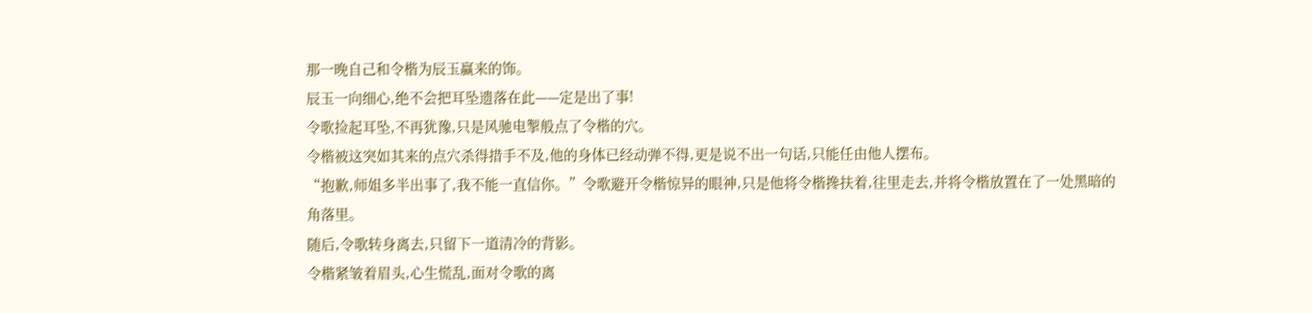那一晚自己和令楷为辰玉赢来的饰。
辰玉一向细心,绝不会把耳坠遗落在此——定是出了事!
令歌捡起耳坠,不再犹豫,只是风驰电掣般点了令楷的穴。
令楷被这突如其来的点穴杀得措手不及,他的身体已经动弹不得,更是说不出一句话,只能任由他人摆布。
“抱歉,师姐多半出事了,我不能一直信你。”令歌避开令楷惊异的眼神,只是他将令楷搀扶着,往里走去,并将令楷放置在了一处黑暗的角落里。
随后,令歌转身离去,只留下一道清冷的背影。
令楷紧皱着眉头,心生慌乱,面对令歌的离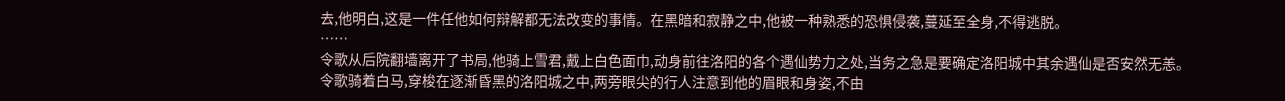去,他明白,这是一件任他如何辩解都无法改变的事情。在黑暗和寂静之中,他被一种熟悉的恐惧侵袭,蔓延至全身,不得逃脱。
……
令歌从后院翻墙离开了书局,他骑上雪君,戴上白色面巾,动身前往洛阳的各个遇仙势力之处,当务之急是要确定洛阳城中其余遇仙是否安然无恙。
令歌骑着白马,穿梭在逐渐昏黑的洛阳城之中,两旁眼尖的行人注意到他的眉眼和身姿,不由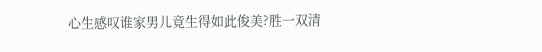心生感叹谁家男儿竟生得如此俊美?胜一双清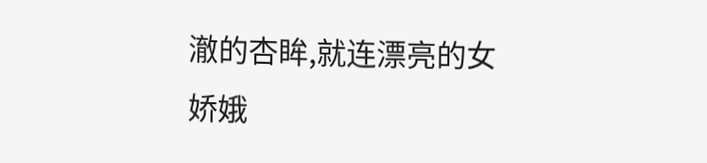澈的杏眸,就连漂亮的女娇娥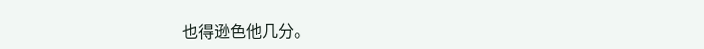也得逊色他几分。